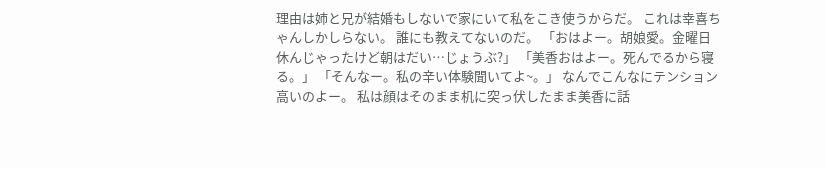理由は姉と兄が結婚もしないで家にいて私をこき使うからだ。 これは幸喜ちゃんしかしらない。 誰にも教えてないのだ。 「おはよー。胡娘愛。金曜日休んじゃったけど朝はだい…じょうぶ?」 「美香おはよー。死んでるから寝る。」 「そんなー。私の辛い体験聞いてよ~。」 なんでこんなにテンション高いのよー。 私は顔はそのまま机に突っ伏したまま美香に話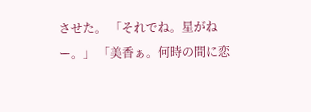させた。 「それでね。星がねー。」 「美香ぁ。何時の間に恋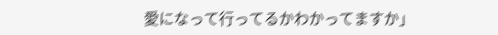愛になって行ってるかわかってますか」